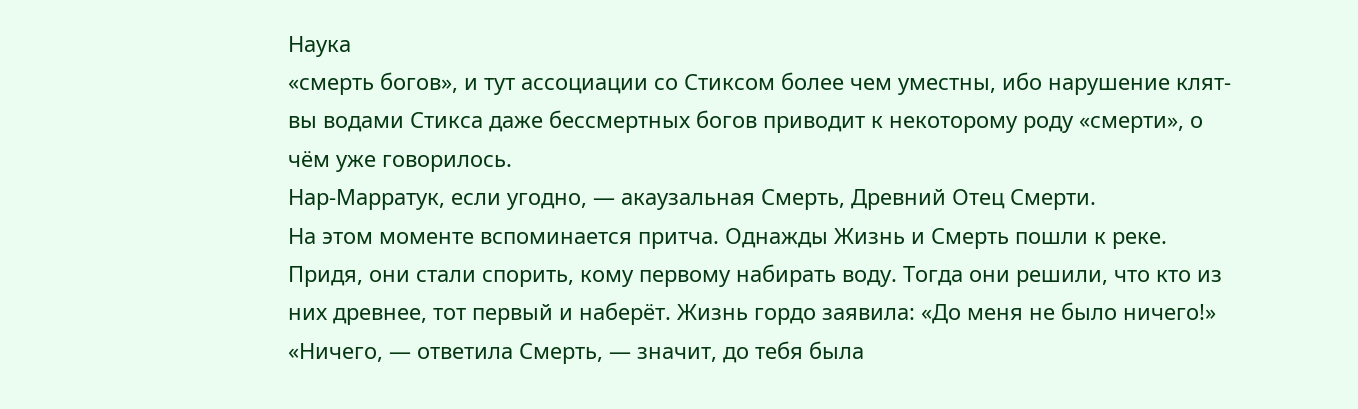Наука
«смерть богов», и тут ассоциации со Стиксом более чем уместны, ибо нарушение клят-
вы водами Стикса даже бессмертных богов приводит к некоторому роду «смерти», о
чём уже говорилось.
Нар-Марратук, если угодно, — акаузальная Смерть, Древний Отец Смерти.
На этом моменте вспоминается притча. Однажды Жизнь и Смерть пошли к реке.
Придя, они стали спорить, кому первому набирать воду. Тогда они решили, что кто из
них древнее, тот первый и наберёт. Жизнь гордо заявила: «До меня не было ничего!»
«Ничего, — ответила Смерть, — значит, до тебя была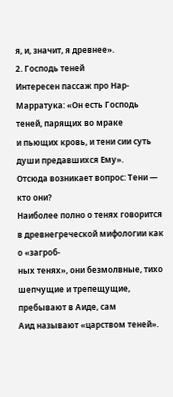я, и, значит, я древнее».
2. Господь теней
Интересен пассаж про Нар-Марратука: «Он есть Господь теней, парящих во мраке
и пьющих кровь, и тени сии суть души предавшихся Ему».
Отсюда возникает вопрос: Тени — кто они?
Наиболее полно о тенях говорится в древнегреческой мифологии как о «загроб-
ных тенях», они безмолвные, тихо шепчущие и трепещущие, пребывают в Аиде, сам
Аид называют «царством теней».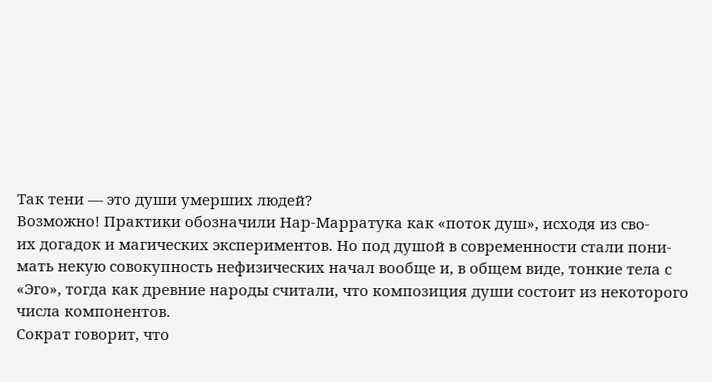Так тени — это души умерших людей?
Возможно! Практики обозначили Нар-Марратука как «поток душ», исходя из сво-
их догадок и магических экспериментов. Но под душой в современности стали пони-
мать некую совокупность нефизических начал вообще и, в общем виде, тонкие тела с
«Эго», тогда как древние народы считали, что композиция души состоит из некоторого
числа компонентов.
Сократ говорит, что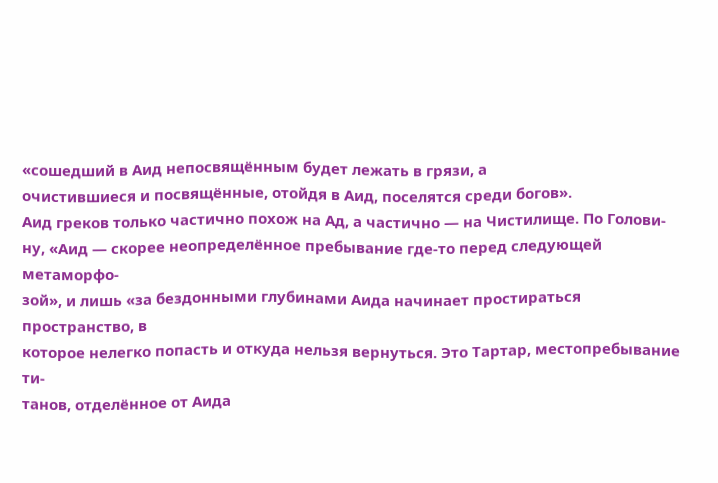«сошедший в Аид непосвящённым будет лежать в грязи, а
очистившиеся и посвящённые, отойдя в Аид, поселятся среди богов».
Аид греков только частично похож на Ад, а частично — на Чистилище. По Голови-
ну, «Аид — скорее неопределённое пребывание где-то перед следующей метаморфо-
зой», и лишь «за бездонными глубинами Аида начинает простираться пространство, в
которое нелегко попасть и откуда нельзя вернуться. Это Тартар, местопребывание ти-
танов, отделённое от Аида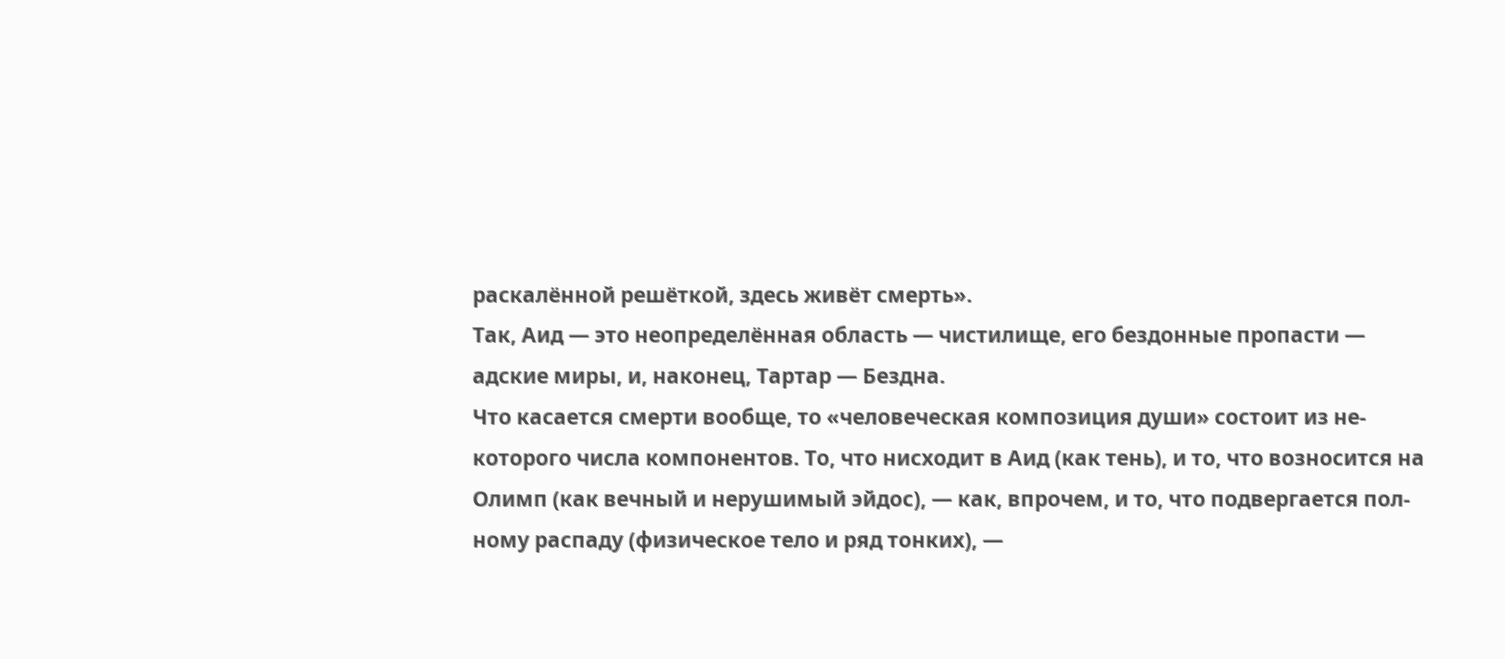раскалённой решёткой, здесь живёт смерть».
Так, Аид — это неопределённая область — чистилище, его бездонные пропасти —
адские миры, и, наконец, Тартар — Бездна.
Что касается смерти вообще, то «человеческая композиция души» состоит из не-
которого числа компонентов. То, что нисходит в Аид (как тень), и то, что возносится на
Олимп (как вечный и нерушимый эйдос), — как, впрочем, и то, что подвергается пол-
ному распаду (физическое тело и ряд тонких), —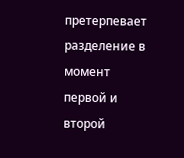претерпевает разделение в момент
первой и второй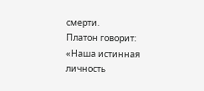смерти.
Платон говорит: «Наша истинная личность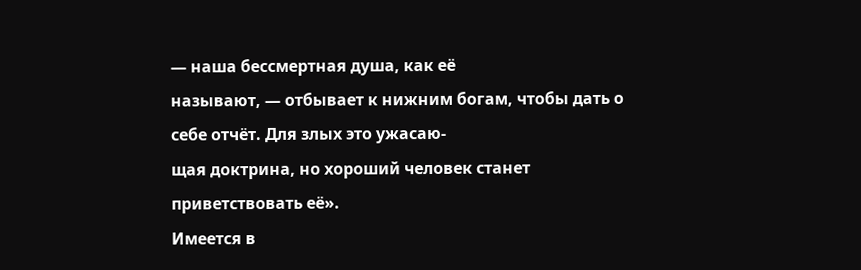— наша бессмертная душа, как её
называют, — отбывает к нижним богам, чтобы дать о себе отчёт. Для злых это ужасаю-
щая доктрина, но хороший человек станет приветствовать её».
Имеется в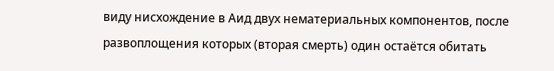виду нисхождение в Аид двух нематериальных компонентов, после
развоплощения которых (вторая смерть) один остаётся обитать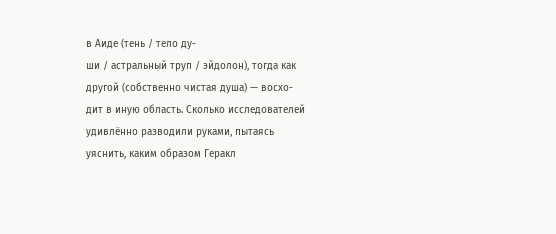в Аиде (тень / тело ду-
ши / астральный труп / эйдолон), тогда как другой (собственно чистая душа) — восхо-
дит в иную область. Сколько исследователей удивлённо разводили руками, пытаясь
уяснить, каким образом Геракл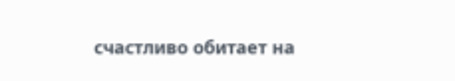счастливо обитает на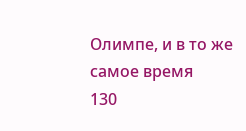Олимпе, и в то же самое время
130